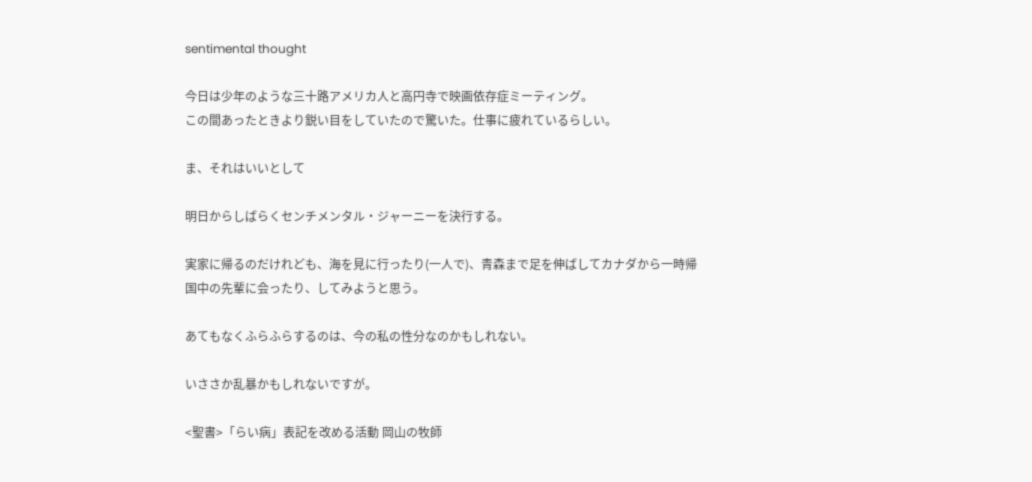sentimental thought

今日は少年のような三十路アメリカ人と高円寺で映画依存症ミーティング。
この間あったときより鋭い目をしていたので驚いた。仕事に疲れているらしい。

ま、それはいいとして

明日からしばらくセンチメンタル・ジャーニーを決行する。

実家に帰るのだけれども、海を見に行ったり(一人で)、青森まで足を伸ばしてカナダから一時帰国中の先輩に会ったり、してみようと思う。

あてもなくふらふらするのは、今の私の性分なのかもしれない。

いささか乱暴かもしれないですが。

<聖書>「らい病」表記を改める活動 岡山の牧師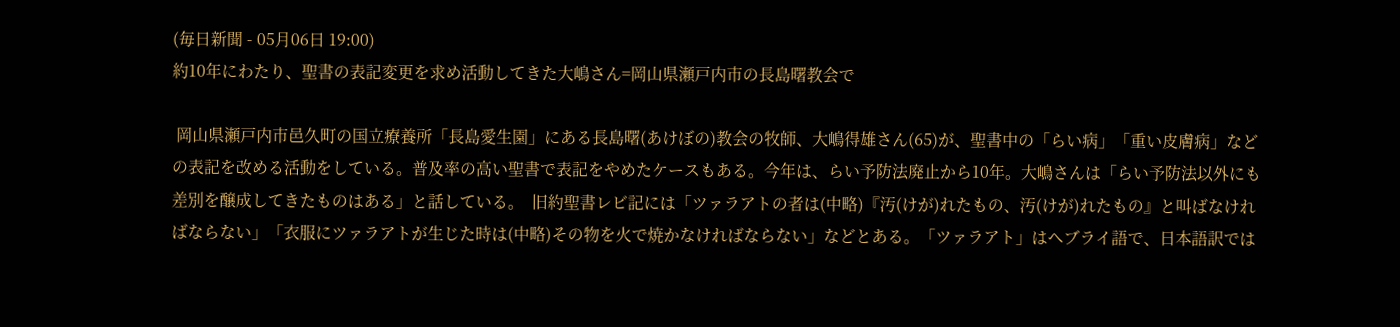(毎日新聞 - 05月06日 19:00)
約10年にわたり、聖書の表記変更を求め活動してきた大嶋さん=岡山県瀬戸内市の長島曙教会で

 岡山県瀬戸内市邑久町の国立療養所「長島愛生園」にある長島曙(あけぼの)教会の牧師、大嶋得雄さん(65)が、聖書中の「らい病」「重い皮膚病」などの表記を改める活動をしている。普及率の高い聖書で表記をやめたケースもある。今年は、らい予防法廃止から10年。大嶋さんは「らい予防法以外にも差別を醸成してきたものはある」と話している。  旧約聖書レビ記には「ツァラアトの者は(中略)『汚(けが)れたもの、汚(けが)れたもの』と叫ばなければならない」「衣服にツァラアトが生じた時は(中略)その物を火で焼かなければならない」などとある。「ツァラアト」はヘブライ語で、日本語訳では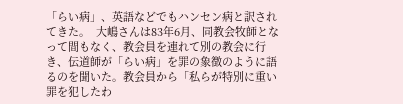「らい病」、英語などでもハンセン病と訳されてきた。  大嶋さんは83年6月、同教会牧師となって間もなく、教会員を連れて別の教会に行き、伝道師が「らい病」を罪の象徴のように語るのを聞いた。教会員から「私らが特別に重い罪を犯したわ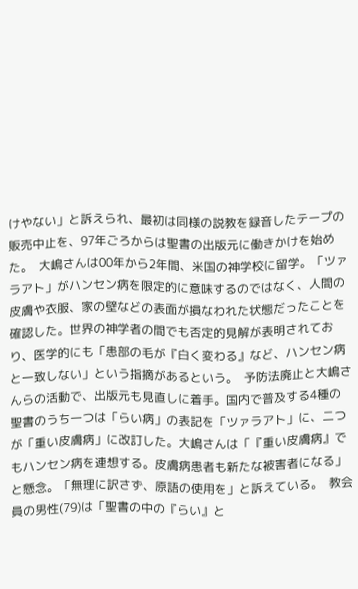けやない」と訴えられ、最初は同様の説教を録音したテープの販売中止を、97年ごろからは聖書の出版元に働きかけを始めた。  大嶋さんは00年から2年間、米国の神学校に留学。「ツァラアト」がハンセン病を限定的に意味するのではなく、人間の皮膚や衣服、家の壁などの表面が損なわれた状態だったことを確認した。世界の神学者の間でも否定的見解が表明されており、医学的にも「患部の毛が『白く変わる』など、ハンセン病と一致しない」という指摘があるという。  予防法廃止と大嶋さんらの活動で、出版元も見直しに着手。国内で普及する4種の聖書のうち一つは「らい病」の表記を「ツァラアト」に、二つが「重い皮膚病」に改訂した。大嶋さんは「『重い皮膚病』でもハンセン病を連想する。皮膚病患者も新たな被害者になる」と懸念。「無理に訳さず、原語の使用を」と訴えている。  教会員の男性(79)は「聖書の中の『らい』と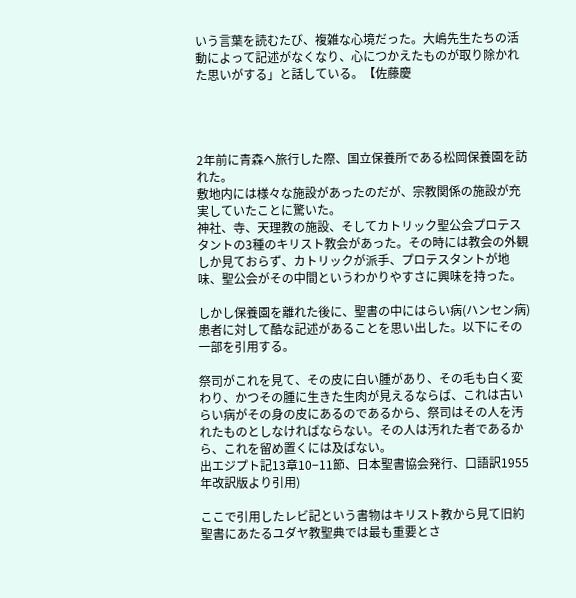いう言葉を読むたび、複雑な心境だった。大嶋先生たちの活動によって記述がなくなり、心につかえたものが取り除かれた思いがする」と話している。【佐藤慶




2年前に青森へ旅行した際、国立保養所である松岡保養園を訪れた。
敷地内には様々な施設があったのだが、宗教関係の施設が充実していたことに驚いた。
神社、寺、天理教の施設、そしてカトリック聖公会プロテスタントの3種のキリスト教会があった。その時には教会の外観しか見ておらず、カトリックが派手、プロテスタントが地味、聖公会がその中間というわかりやすさに興味を持った。

しかし保養園を離れた後に、聖書の中にはらい病(ハンセン病)患者に対して酷な記述があることを思い出した。以下にその一部を引用する。

祭司がこれを見て、その皮に白い腫があり、その毛も白く変わり、かつその腫に生きた生肉が見えるならば、これは古いらい病がその身の皮にあるのであるから、祭司はその人を汚れたものとしなければならない。その人は汚れた者であるから、これを留め置くには及ばない。
出エジプト記13章10−11節、日本聖書協会発行、口語訳1955年改訳版より引用)

ここで引用したレビ記という書物はキリスト教から見て旧約聖書にあたるユダヤ教聖典では最も重要とさ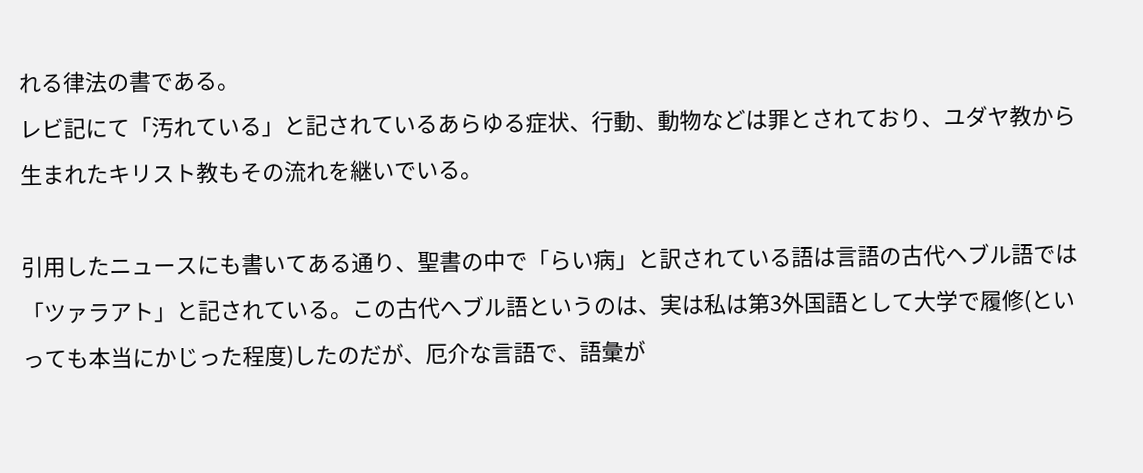れる律法の書である。
レビ記にて「汚れている」と記されているあらゆる症状、行動、動物などは罪とされており、ユダヤ教から生まれたキリスト教もその流れを継いでいる。

引用したニュースにも書いてある通り、聖書の中で「らい病」と訳されている語は言語の古代ヘブル語では「ツァラアト」と記されている。この古代へブル語というのは、実は私は第3外国語として大学で履修(といっても本当にかじった程度)したのだが、厄介な言語で、語彙が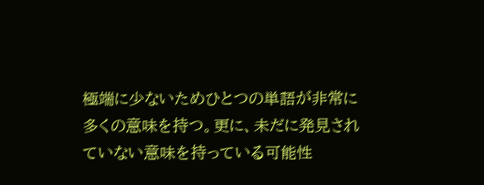極端に少ないためひとつの単語が非常に多くの意味を持つ。更に、未だに発見されていない意味を持っている可能性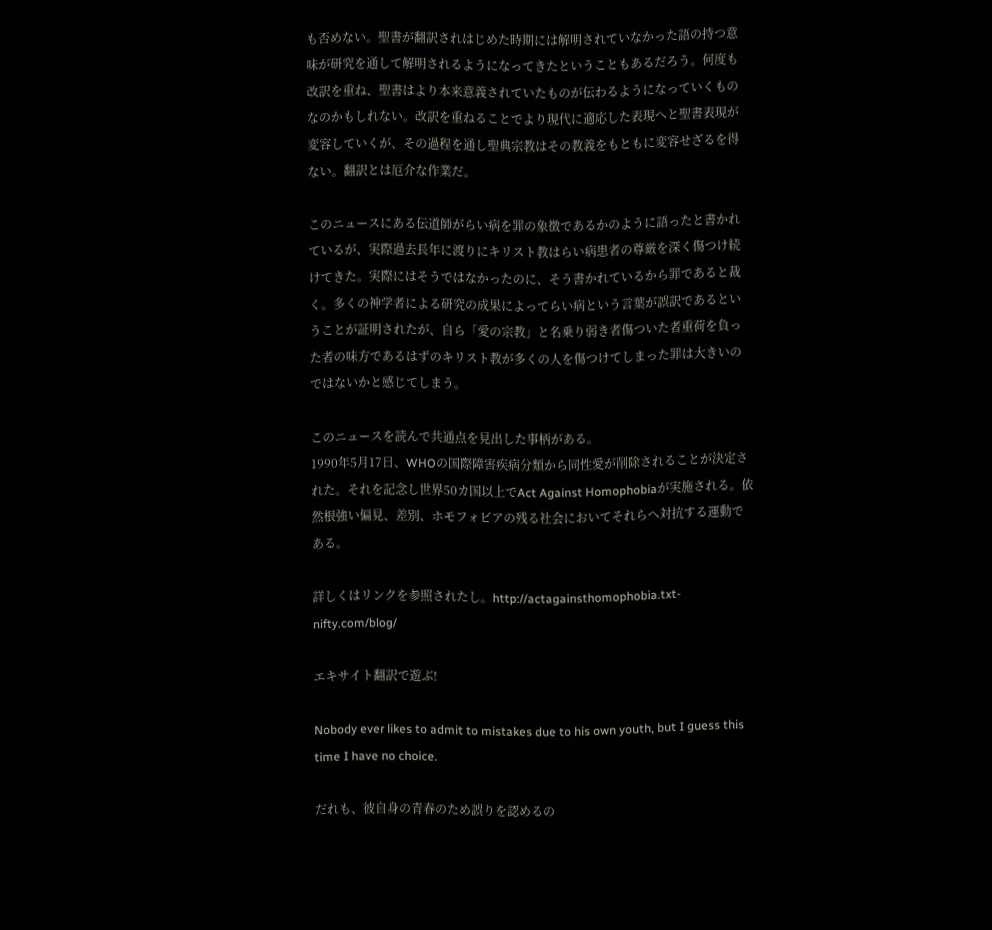も否めない。聖書が翻訳されはじめた時期には解明されていなかった語の持つ意味が研究を通して解明されるようになってきたということもあるだろう。何度も改訳を重ね、聖書はより本来意義されていたものが伝わるようになっていくものなのかもしれない。改訳を重ねることでより現代に適応した表現へと聖書表現が変容していくが、その過程を通し聖典宗教はその教義をもともに変容せざるを得ない。翻訳とは厄介な作業だ。

このニュースにある伝道師がらい病を罪の象徴であるかのように語ったと書かれているが、実際過去長年に渡りにキリスト教はらい病患者の尊厳を深く傷つけ続けてきた。実際にはそうではなかったのに、そう書かれているから罪であると裁く。多くの神学者による研究の成果によってらい病という言葉が誤訳であるということが証明されたが、自ら「愛の宗教」と名乗り弱き者傷ついた者重荷を負った者の味方であるはずのキリスト教が多くの人を傷つけてしまった罪は大きいのではないかと感じてしまう。

このニュースを読んで共通点を見出した事柄がある。
1990年5月17日、WHOの国際障害疾病分類から同性愛が削除されることが決定された。それを記念し世界50カ国以上でAct Against Homophobiaが実施される。依然根強い偏見、差別、ホモフォビアの残る社会においてそれらへ対抗する運動である。

詳しくはリンクを参照されたし。http://actagainsthomophobia.txt-nifty.com/blog/

エキサイト翻訳で遊ぶ!

Nobody ever likes to admit to mistakes due to his own youth, but I guess this time I have no choice.

だれも、彼自身の青春のため誤りを認めるの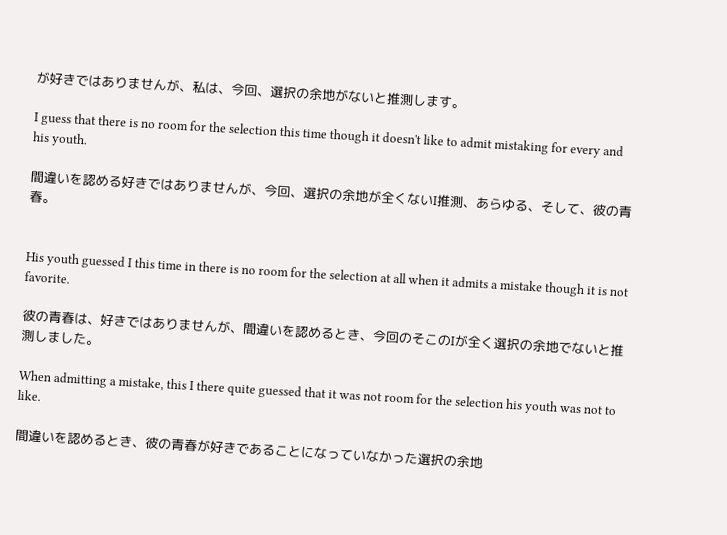が好きではありませんが、私は、今回、選択の余地がないと推測します。

I guess that there is no room for the selection this time though it doesn't like to admit mistaking for every and his youth.

間違いを認める好きではありませんが、今回、選択の余地が全くないI推測、あらゆる、そして、彼の青春。


His youth guessed I this time in there is no room for the selection at all when it admits a mistake though it is not favorite.

彼の青春は、好きではありませんが、間違いを認めるとき、今回のそこのIが全く選択の余地でないと推測しました。

When admitting a mistake, this I there quite guessed that it was not room for the selection his youth was not to like.

間違いを認めるとき、彼の青春が好きであることになっていなかった選択の余地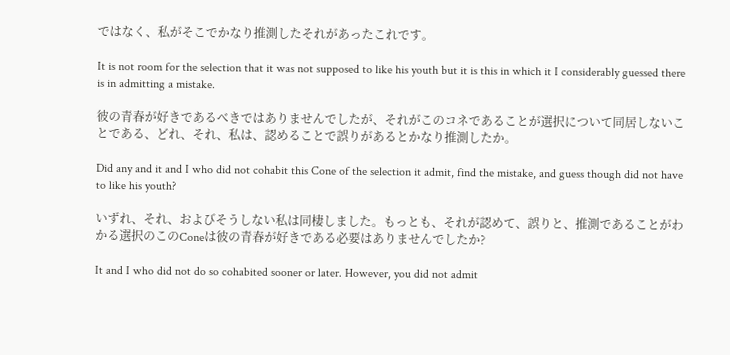ではなく、私がそこでかなり推測したそれがあったこれです。

It is not room for the selection that it was not supposed to like his youth but it is this in which it I considerably guessed there is in admitting a mistake.

彼の青春が好きであるべきではありませんでしたが、それがこのコネであることが選択について同居しないことである、どれ、それ、私は、認めることで誤りがあるとかなり推測したか。

Did any and it and I who did not cohabit this Cone of the selection it admit, find the mistake, and guess though did not have to like his youth?

いずれ、それ、およびそうしない私は同棲しました。もっとも、それが認めて、誤りと、推測であることがわかる選択のこのConeは彼の青春が好きである必要はありませんでしたか?

It and I who did not do so cohabited sooner or later. However, you did not admit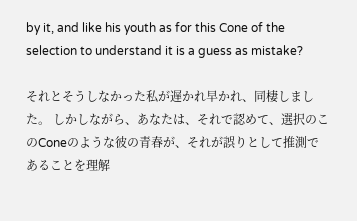by it, and like his youth as for this Cone of the selection to understand it is a guess as mistake?

それとそうしなかった私が遅かれ早かれ、同棲しました。 しかしながら、あなたは、それで認めて、選択のこのConeのような彼の青春が、それが誤りとして推測であることを理解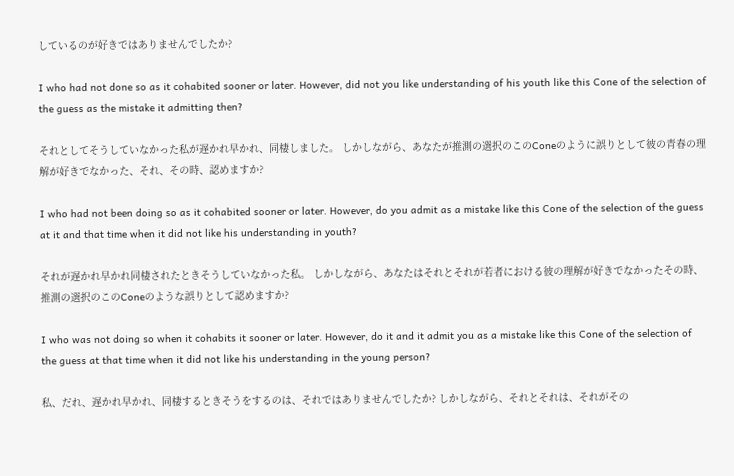しているのが好きではありませんでしたか?

I who had not done so as it cohabited sooner or later. However, did not you like understanding of his youth like this Cone of the selection of the guess as the mistake it admitting then?

それとしてそうしていなかった私が遅かれ早かれ、同棲しました。 しかしながら、あなたが推測の選択のこのConeのように誤りとして彼の青春の理解が好きでなかった、それ、その時、認めますか?

I who had not been doing so as it cohabited sooner or later. However, do you admit as a mistake like this Cone of the selection of the guess at it and that time when it did not like his understanding in youth?

それが遅かれ早かれ同棲されたときそうしていなかった私。 しかしながら、あなたはそれとそれが若者における彼の理解が好きでなかったその時、推測の選択のこのConeのような誤りとして認めますか?

I who was not doing so when it cohabits it sooner or later. However, do it and it admit you as a mistake like this Cone of the selection of the guess at that time when it did not like his understanding in the young person?

私、だれ、遅かれ早かれ、同棲するときそうをするのは、それではありませんでしたか? しかしながら、それとそれは、それがその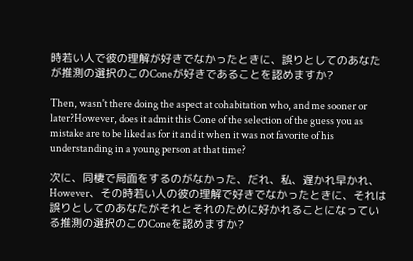時若い人で彼の理解が好きでなかったときに、誤りとしてのあなたが推測の選択のこのConeが好きであることを認めますか?

Then, wasn't there doing the aspect at cohabitation who, and me sooner or later?However, does it admit this Cone of the selection of the guess you as mistake are to be liked as for it and it when it was not favorite of his understanding in a young person at that time?

次に、同棲で局面をするのがなかった、だれ、私、遅かれ早かれ、However、その時若い人の彼の理解で好きでなかったときに、それは誤りとしてのあなたがそれとそれのために好かれることになっている推測の選択のこのConeを認めますか?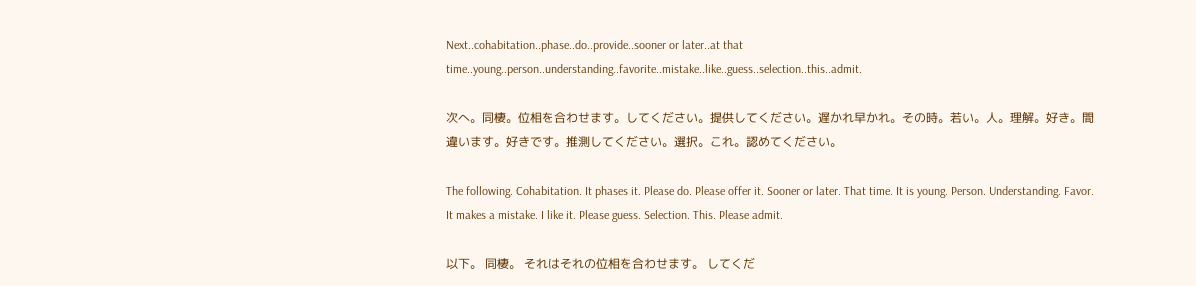Next..cohabitation..phase..do..provide..sooner or later..at that time..young..person..understanding..favorite..mistake..like..guess..selection..this..admit.

次へ。同棲。位相を合わせます。してください。提供してください。遅かれ早かれ。その時。若い。人。理解。好き。間違います。好きです。推測してください。選択。これ。認めてください。

The following. Cohabitation. It phases it. Please do. Please offer it. Sooner or later. That time. It is young. Person. Understanding. Favor. It makes a mistake. I like it. Please guess. Selection. This. Please admit.

以下。 同棲。 それはそれの位相を合わせます。 してくだ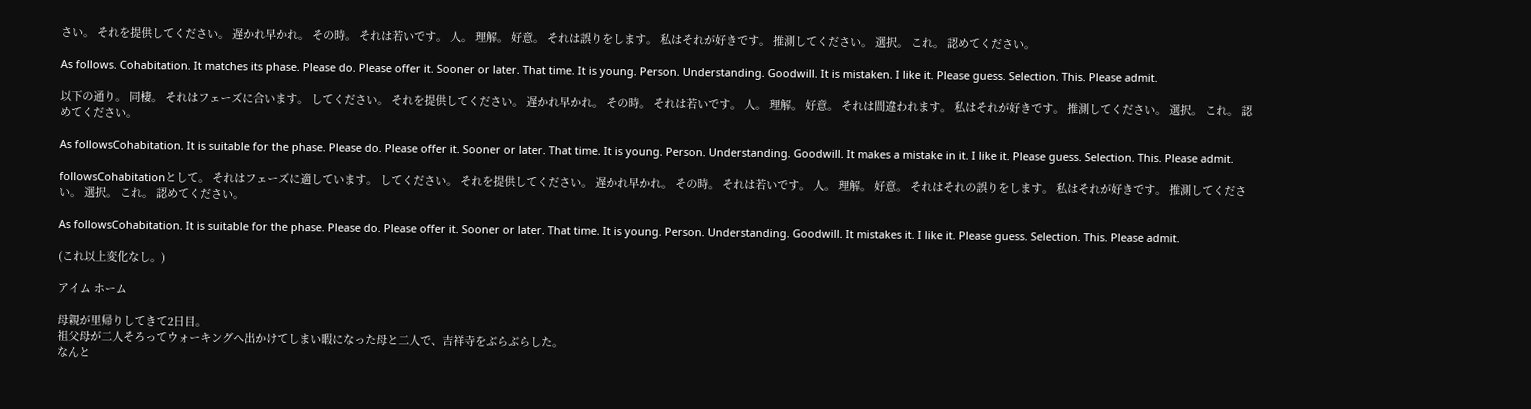さい。 それを提供してください。 遅かれ早かれ。 その時。 それは若いです。 人。 理解。 好意。 それは誤りをします。 私はそれが好きです。 推測してください。 選択。 これ。 認めてください。

As follows. Cohabitation. It matches its phase. Please do. Please offer it. Sooner or later. That time. It is young. Person. Understanding. Goodwill. It is mistaken. I like it. Please guess. Selection. This. Please admit.

以下の通り。 同棲。 それはフェーズに合います。 してください。 それを提供してください。 遅かれ早かれ。 その時。 それは若いです。 人。 理解。 好意。 それは間違われます。 私はそれが好きです。 推測してください。 選択。 これ。 認めてください。

As followsCohabitation. It is suitable for the phase. Please do. Please offer it. Sooner or later. That time. It is young. Person. Understanding. Goodwill. It makes a mistake in it. I like it. Please guess. Selection. This. Please admit.

followsCohabitationとして。 それはフェーズに適しています。 してください。 それを提供してください。 遅かれ早かれ。 その時。 それは若いです。 人。 理解。 好意。 それはそれの誤りをします。 私はそれが好きです。 推測してください。 選択。 これ。 認めてください。

As followsCohabitation. It is suitable for the phase. Please do. Please offer it. Sooner or later. That time. It is young. Person. Understanding. Goodwill. It mistakes it. I like it. Please guess. Selection. This. Please admit.

(これ以上変化なし。)

アイム ホーム

母親が里帰りしてきて2日目。
祖父母が二人そろってウォーキングへ出かけてしまい暇になった母と二人で、吉祥寺をぶらぶらした。
なんと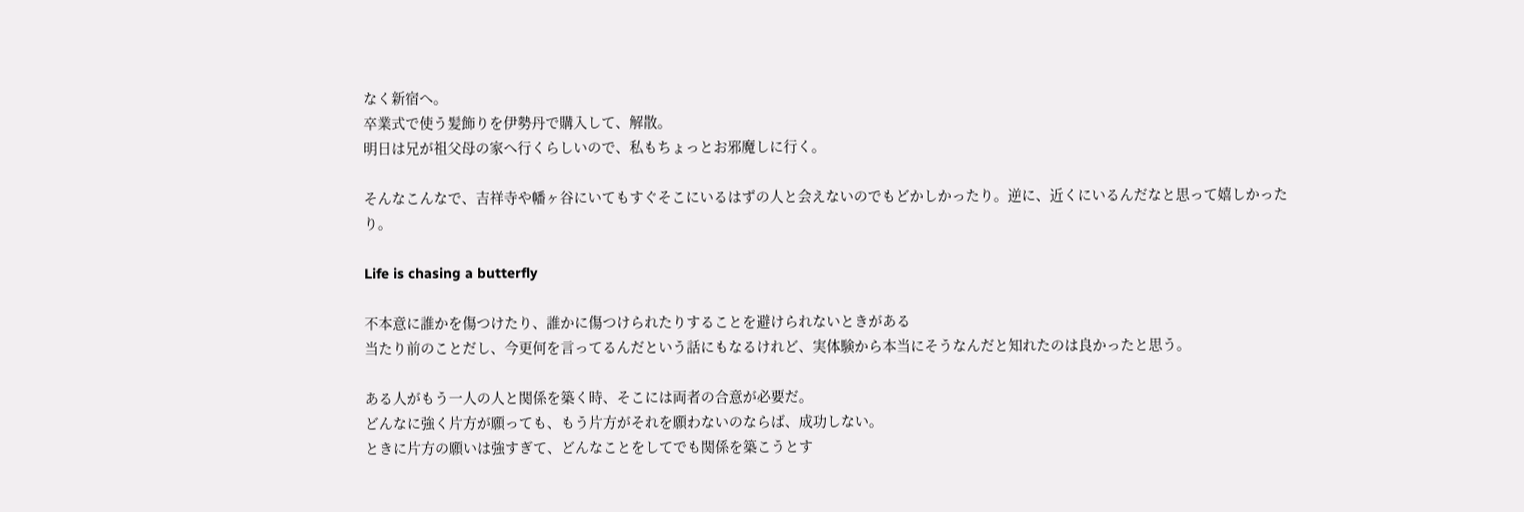なく新宿へ。
卒業式で使う髪飾りを伊勢丹で購入して、解散。
明日は兄が祖父母の家へ行くらしいので、私もちょっとお邪魔しに行く。

そんなこんなで、吉祥寺や幡ヶ谷にいてもすぐそこにいるはずの人と会えないのでもどかしかったり。逆に、近くにいるんだなと思って嬉しかったり。

Life is chasing a butterfly

不本意に誰かを傷つけたり、誰かに傷つけられたりすることを避けられないときがある
当たり前のことだし、今更何を言ってるんだという話にもなるけれど、実体験から本当にそうなんだと知れたのは良かったと思う。

ある人がもう一人の人と関係を築く時、そこには両者の合意が必要だ。
どんなに強く片方が願っても、もう片方がそれを願わないのならば、成功しない。
ときに片方の願いは強すぎて、どんなことをしてでも関係を築こうとす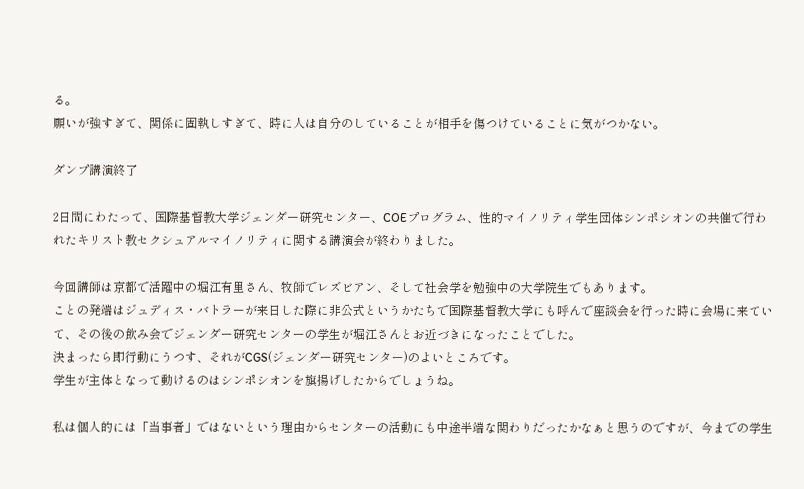る。
願いが強すぎて、関係に固執しすぎて、時に人は自分のしていることが相手を傷つけていることに気がつかない。

ダンプ講演終了

2日間にわたって、国際基督教大学ジェンダー研究センター、COEプログラム、性的マイノリティ学生団体シンポシオンの共催で行われたキリスト教セクシュアルマイノリティに関する講演会が終わりました。

今回講師は京都で活躍中の堀江有里さん、牧師でレズビアン、そして社会学を勉強中の大学院生でもあります。
ことの発端はジュディス・バトラーが来日した際に非公式というかたちで国際基督教大学にも呼んで座談会を行った時に会場に来ていて、その後の飲み会でジェンダー研究センターの学生が堀江さんとお近づきになったことでした。
決まったら即行動にうつす、それがCGS(ジェンダー研究センター)のよいところです。
学生が主体となって動けるのはシンポシオンを旗揚げしたからでしょうね。

私は個人的には「当事者」ではないという理由からセンターの活動にも中途半端な関わりだったかなぁと思うのですが、今までの学生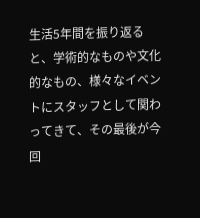生活5年間を振り返ると、学術的なものや文化的なもの、様々なイベントにスタッフとして関わってきて、その最後が今回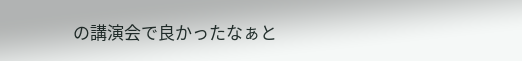の講演会で良かったなぁと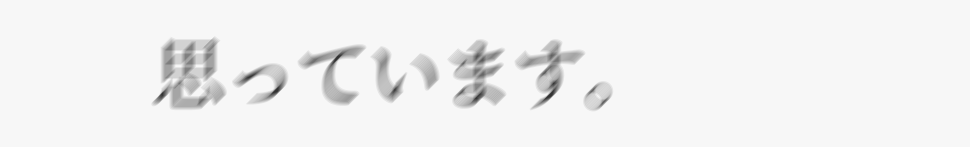思っています。